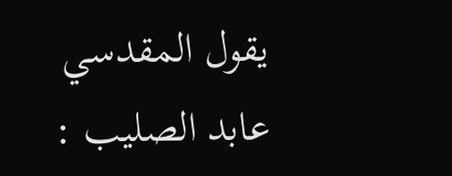يقول المقدسي عابد الصليب :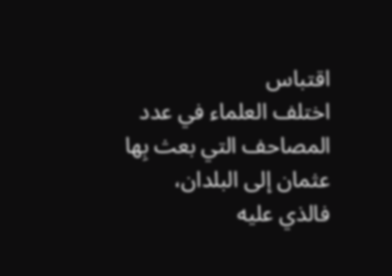اقتباس
اختلف العلماء في عدد المصاحف التي بعث بِها عثمان إلى البلدان، فالذي عليه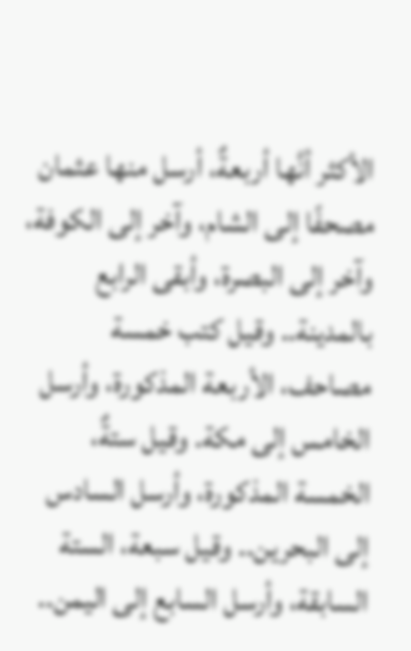الأكثر أنَّها أربعةٌ، أرسل منها عثمان مصحفًا إلى الشام، وآخر إلى الكوفة، وآخر إلى البصرة، وأبقى الرابع بالمدينة.. وقيل كتب خمسة مصاحف، الأربعة المذكورة، وأرسل الخامس إلى مكة. وقيل ستةٌ، الخمسة المذكورة، وأرسل السادس إلى البحرين.. وقيل سبعة، الستة السابقة، وأرسل السابع إلى اليمن..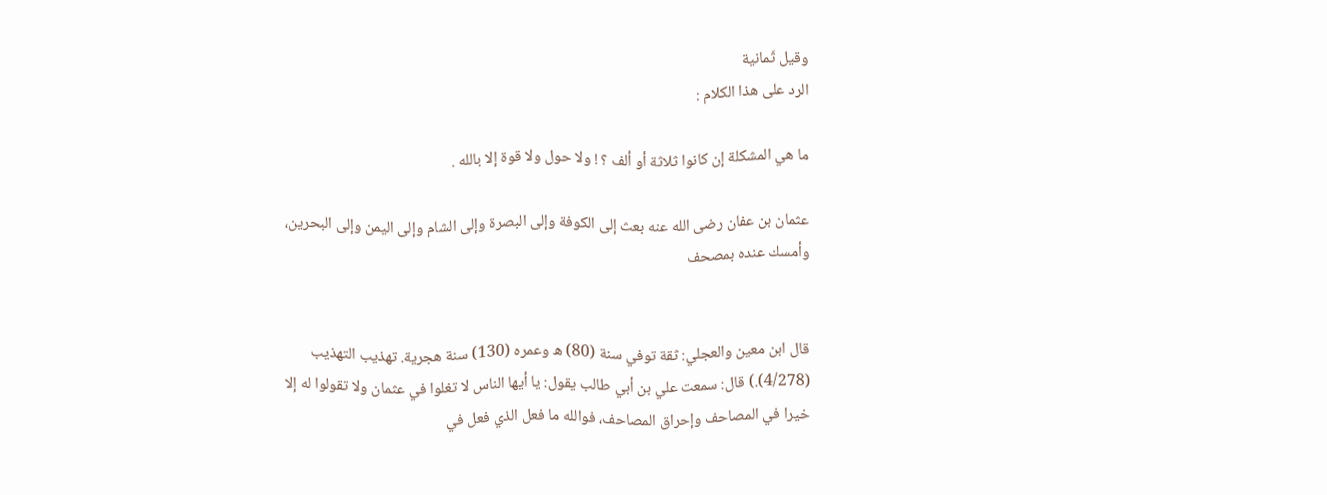وقيل ثَمانية
الرد على هذا الكلام :

ما هي المشكلة إن كانوا ثلاثة أو ألف ؟ ! ولا حول ولا قوة إلا بالله .

عثمان بن عفان رضى الله عنه بعث إلى الكوفة وإلى البصرة وإلى الشام وإلى اليمن وإلى البحرين، وأمسك عنده بمصحف


قال ابن معين والعجلي: ثقة توفي سنة (80) ه وعمره (130) سنة هجرية. تهذيب التهذيب (4/278).) قال: سمعت علي بن أبي طالب يقول: يا أيها الناس لا تغلوا في عثمان ولا تقولوا له إلا خيرا في المصاحف وإحراق المصاحف، فوالله ما فعل الذي فعل في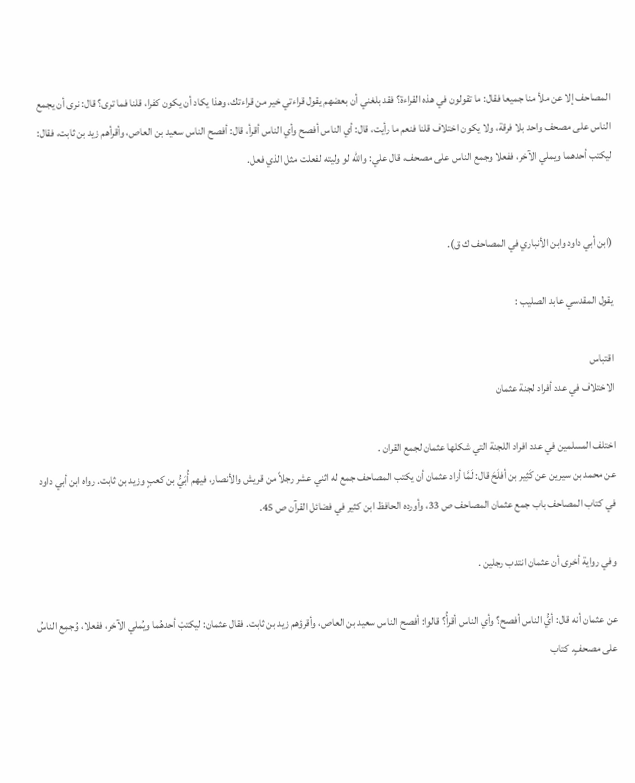المصاحف إلا عن ملأ منا جميعا فقال: ما تقولون في هذه القراءة؟ فقد بلغني أن بعضهم يقول قراءتي خير من قراءتك، وهذا يكاد أن يكون كفرا، قلنا فما ترى؟ قال: نرى أن يجمع الناس على مصحف واحد بلا فرقة، ولا يكون اختلاف قلنا فنعم ما رأيت، قال: أي الناس أفصح وأي الناس أقرأ، قال: أفصح الناس سعيد بن العاص، وأقرأهم زيد بن ثابت، فقال: ليكتب أحدهما ويملي الآخر، ففعلا وجمع الناس على مصحف، قال علي: والله لو وليته لفعلت مثل الذي فعل.


(ابن أبي داود وابن الأنباري في المصاحف ك ق).

يقول المقدسي عابد الصليب :

اقتباس
الاختلاف في عدد أفراد لجنة عثمان

اختلف المسلمين في عدد افراد اللجنة التي شكلها عثمان لجمع القران .
عن محمد بن سيرين عن كَثِير بن أفلَحَ قال: لَمَّا أراد عثمان أن يكتب المصاحف جمع له اثني عشر رجلاً من قريش والأنصار، فيهم أُبَيُّ بن كعبٍ وزيد بن ثابت. رواه ابن أبي داود في كتاب المصاحف باب جمع عثمان المصاحف ص 33، وأورده الحافظ ابن كثير في فضائل القرآن ص 45.

وفي رواية أخرى أن عثمان انتدب رجلين .

عن عثمان أنه قال: أيُّ الناس أفصح؟ وأي الناس أقرأُ؟ قالوا: أفصح الناس سعيد بن العاص، وأقرؤهم زيد بن ثابت. فقال عثمان: ليكتبْ أحدهُما ويُملي الآخر، ففعلا، وُجمِع الناسُ على مصحفٍ. كتاب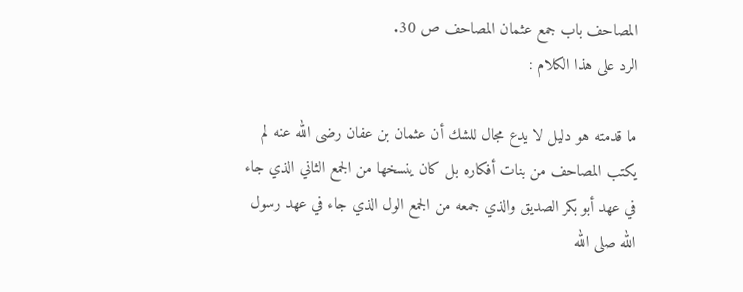المصاحف باب جمع عثمان المصاحف ص 30.
الرد على هذا الكلام :

ما قدمته هو دليل لا يدع مجال للشك أن عثمان بن عفان رضى الله عنه لم يكتب المصاحف من بنات أفكاره بل كان ينسخها من الجمع الثاني الذي جاء في عهد أبو بكر الصديق والذي جمعه من الجمع الول الذي جاء في عهد رسول الله صلى الله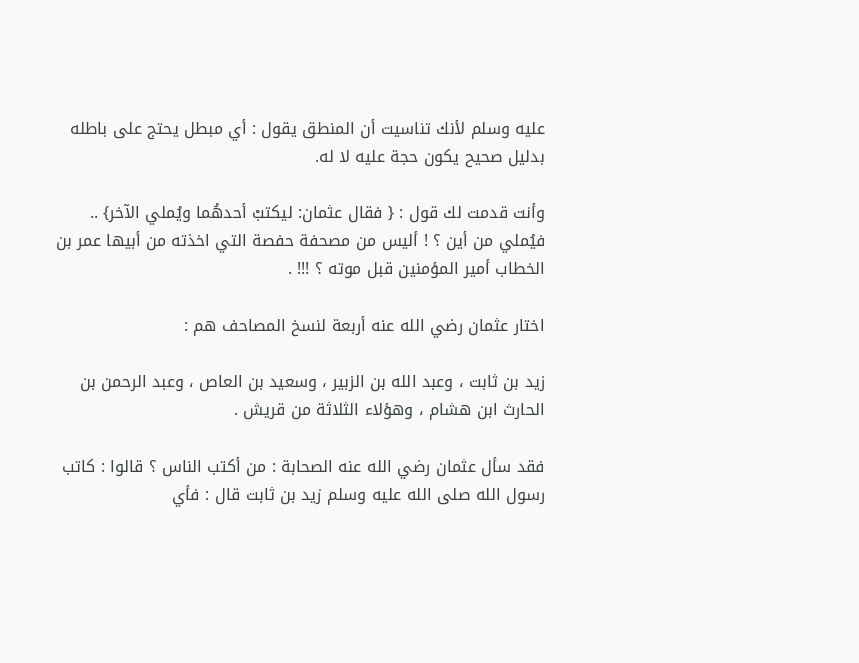عليه وسلم لأنك تناسيت أن المنطق يقول : أي مبطل يحتج على باطله بدليل صحيح يكون حجة عليه لا له.

وأنت قدمت لك قول : { فقال عثمان: ليكتبْ أحدهُما ويُملي الآخر} .. فيُملي من أين ؟ ! أليس من مصحفة حفصة التي اخذته من أبيها عمر بن الخطاب أمير المؤمنين قبل موته ؟ !!! .

اختار عثمان رضي الله عنه أربعة لنسخ المصاحف هم :

زيد بن ثابت ، وعبد الله بن الزبير ، وسعيد بن العاص ، وعبد الرحمن بن الحارث ابن هشام ، وهؤلاء الثلاثة من قريش .

فقد سأل عثمان رضي الله عنه الصحابة : من أكتب الناس ؟ قالوا : كاتب رسول الله صلى الله عليه وسلم زيد بن ثابت قال : فأي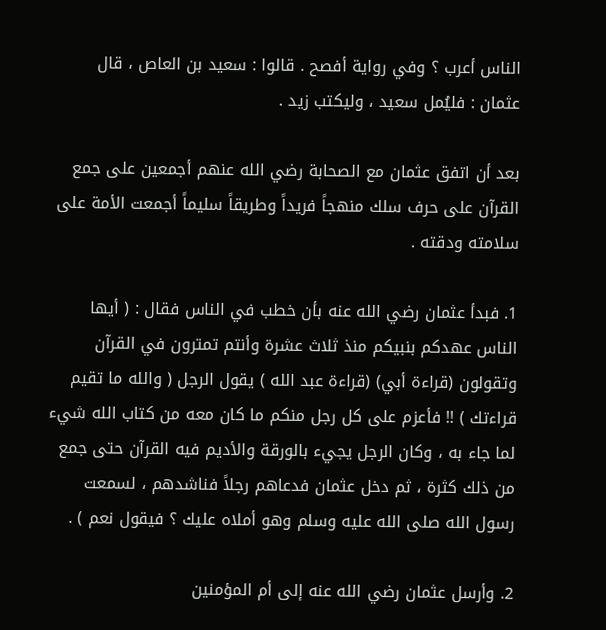الناس أعرب ؟ وفي رواية أفصح . قالوا : سعيد بن العاص ، قال عثمان : فليُمل سعيد ، وليكتب زيد .

بعد أن اتفق عثمان مع الصحابة رضي الله عنهم أجمعين على جمع القرآن على حرف سلك منهجاً فريداً وطريقاً سليماً أجمعت الأمة على سلامته ودقته .

1. فبدأ عثمان رضي الله عنه بأن خطب في الناس فقال : ( أيها الناس عهدكم بنبيكم منذ ثلاث عشرة وأنتم تمترون في القرآن وتقولون (قراءة أبي) (قراءة عبد الله ) يقول الرجل ( والله ما تقيم قراءتك ) !! فأعزم على كل رجل منكم ما كان معه من كتاب الله شيء لما جاء به ، وكان الرجل يجيء بالورقة والأديم فيه القرآن حتى جمع من ذلك كثرة ، ثم دخل عثمان فدعاهم رجلاً فناشدهم ، لسمعت رسول الله صلى الله عليه وسلم وهو أملاه عليك ؟ فيقول نعم ) .

2. وأرسل عثمان رضي الله عنه إلى أم المؤمنين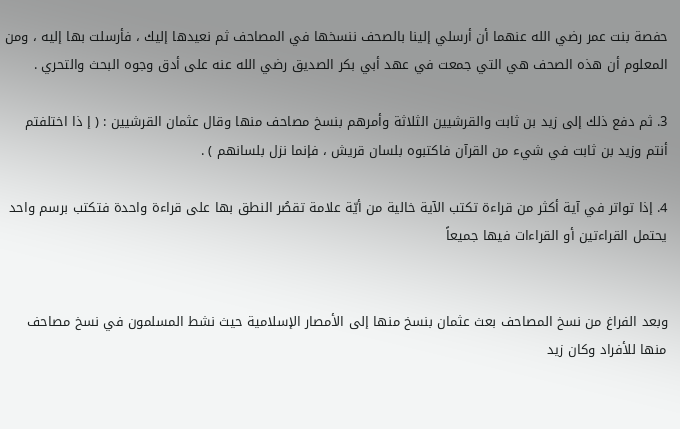حفصة بنت عمر رضي الله عنهما أن أرسلي إلينا بالصحف ننسخها في المصاحف ثم نعيدها إليك ، فأرسلت بها إليه ، ومن المعلوم أن هذه الصحف هي التي جمعت في عهد أبي بكر الصديق رضي الله عنه على أدق وجوه البحث والتحري .

3. ثم دفع ذلك إلى زيد بن ثابت والقرشيين الثلاثة وأمرهم بنسخ مصاحف منها وقال عثمان القرشيين : ( إ ذا اختلفتم أنتم وزيد بن ثابت في شيء من القرآن فاكتبوه بلسان قريش ، فإنما نزل بلسانهم ) .

4. إذا تواتر في آية أكثر من قراءة تكتب الآية خالية من أيّة علامة تقصُر النطق بها على قراءة واحدة فتكتب برسم واحد يحتمل القراءتين أو القراءات فيها جميعاً


وبعد الفراغ من نسخ المصاحف بعث عثمان بنسخ منها إلى الأمصار الإسلامية حيث نشط المسلمون في نسخ مصاحف منها للأفراد وكان زيد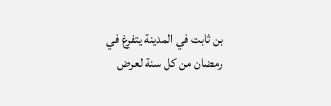بن ثابت في المدينة يتفرغ في رمضان من كل سنة لعرض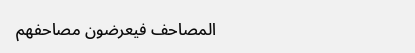المصاحف فيعرضون مصاحفهم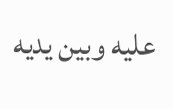عليه وبين يديه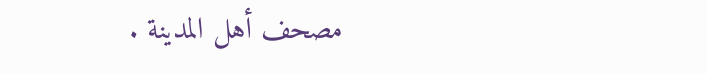مصحف أهل المدينة .